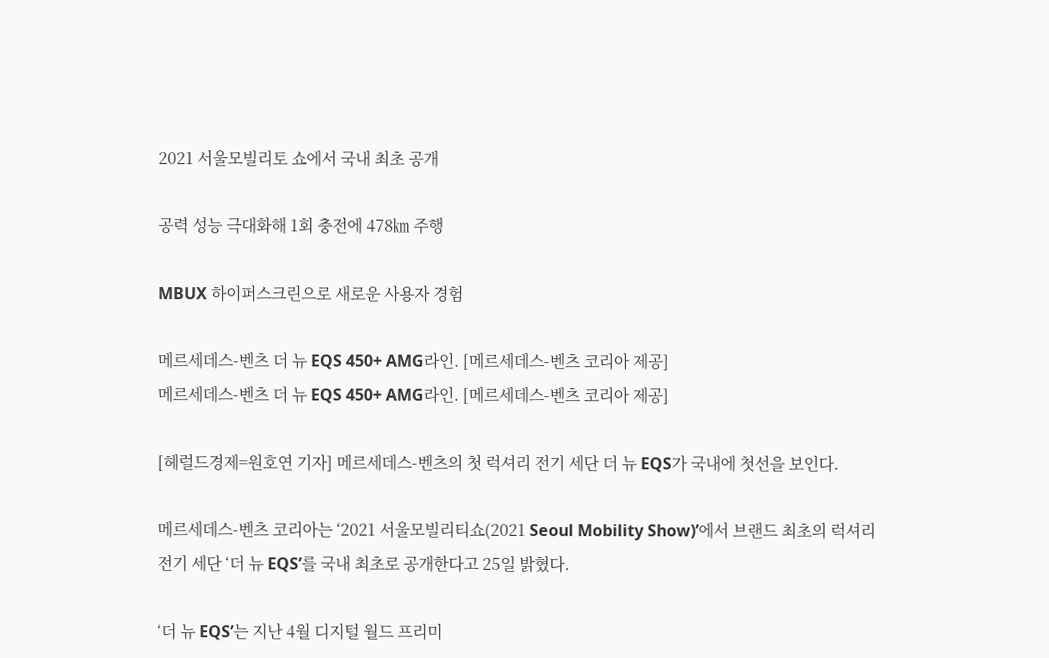2021 서울모빌리토 쇼에서 국내 최초 공개

공력 성능 극대화해 1회 충전에 478㎞ 주행

MBUX 하이퍼스크린으로 새로운 사용자 경험

메르세데스-벤츠 더 뉴 EQS 450+ AMG라인. [메르세데스-벤츠 코리아 제공]
메르세데스-벤츠 더 뉴 EQS 450+ AMG라인. [메르세데스-벤츠 코리아 제공]

[헤럴드경제=원호연 기자] 메르세데스-벤츠의 첫 럭셔리 전기 세단 더 뉴 EQS가 국내에 첫선을 보인다.

메르세데스-벤츠 코리아는 ‘2021 서울모빌리티쇼(2021 Seoul Mobility Show)’에서 브랜드 최초의 럭셔리 전기 세단 ‘더 뉴 EQS’를 국내 최초로 공개한다고 25일 밝혔다.

‘더 뉴 EQS’는 지난 4월 디지털 월드 프리미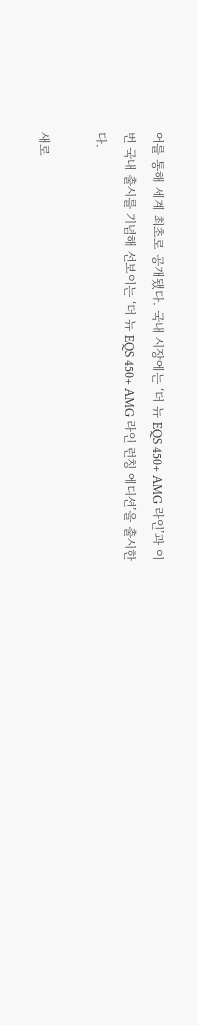어를 통해 세계 최초로 공개됐다. 국내 시장에는 ‘더 뉴 EQS 450+ AMG 라인’과 이번 국내 출시를 기념해 선보이는 ‘더 뉴 EQS 450+ AMG 라인 런칭 에디션’을 출시한다.

새로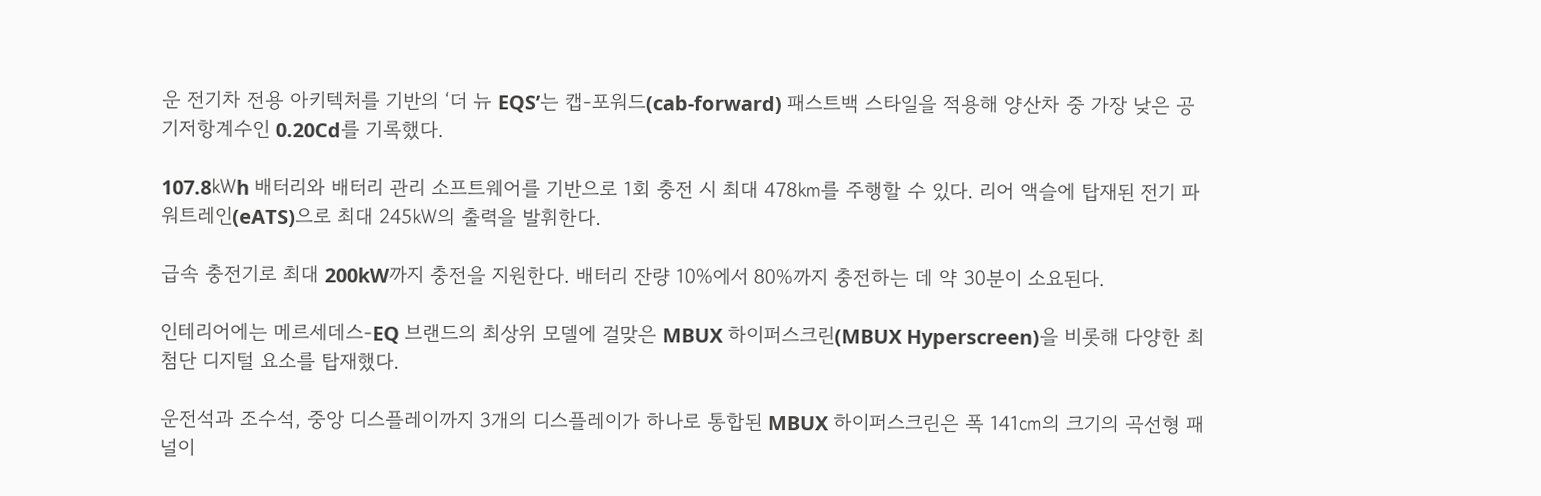운 전기차 전용 아키텍처를 기반의 ‘더 뉴 EQS’는 캡-포워드(cab-forward) 패스트백 스타일을 적용해 양산차 중 가장 낮은 공기저항계수인 0.20Cd를 기록했다.

107.8㎾h 배터리와 배터리 관리 소프트웨어를 기반으로 1회 충전 시 최대 478㎞를 주행할 수 있다. 리어 액슬에 탑재된 전기 파워트레인(eATS)으로 최대 245㎾의 출력을 발휘한다.

급속 충전기로 최대 200kW까지 충전을 지원한다. 배터리 잔량 10%에서 80%까지 충전하는 데 약 30분이 소요된다.

인테리어에는 메르세데스-EQ 브랜드의 최상위 모델에 걸맞은 MBUX 하이퍼스크린(MBUX Hyperscreen)을 비롯해 다양한 최첨단 디지털 요소를 탑재했다.

운전석과 조수석, 중앙 디스플레이까지 3개의 디스플레이가 하나로 통합된 MBUX 하이퍼스크린은 폭 141㎝의 크기의 곡선형 패널이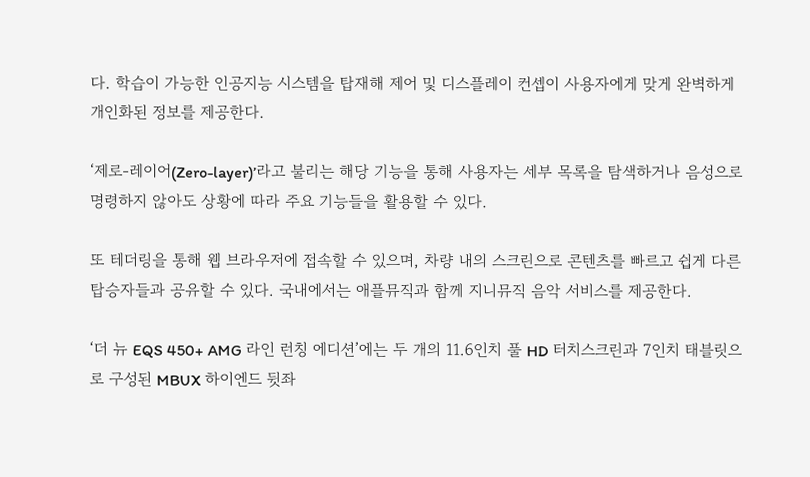다. 학습이 가능한 인공지능 시스템을 탑재해 제어 및 디스플레이 컨셉이 사용자에게 맞게 완벽하게 개인화된 정보를 제공한다.

‘제로-레이어(Zero-layer)’라고 불리는 해당 기능을 통해 사용자는 세부 목록을 탐색하거나 음성으로 명령하지 않아도 상황에 따라 주요 기능들을 활용할 수 있다.

또 테더링을 통해 웹 브라우저에 접속할 수 있으며, 차량 내의 스크린으로 콘텐츠를 빠르고 쉽게 다른 탑승자들과 공유할 수 있다. 국내에서는 애플뮤직과 함께 지니뮤직 음악 서비스를 제공한다.

‘더 뉴 EQS 450+ AMG 라인 런칭 에디션’에는 두 개의 11.6인치 풀 HD 터치스크린과 7인치 태블릿으로 구성된 MBUX 하이엔드 뒷좌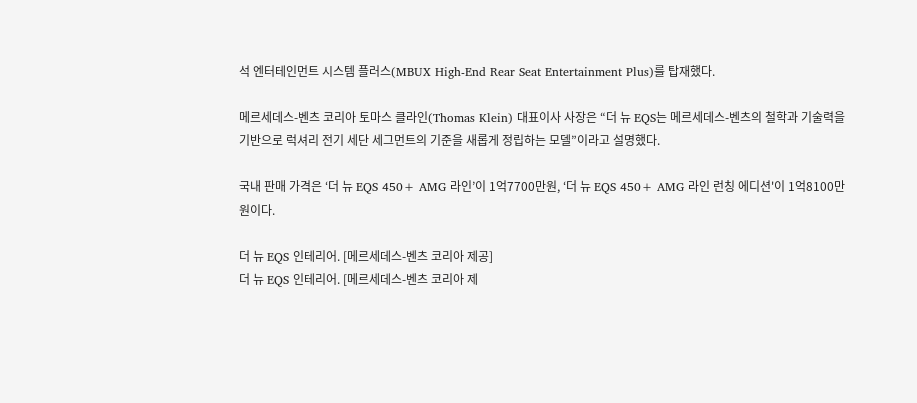석 엔터테인먼트 시스템 플러스(MBUX High-End Rear Seat Entertainment Plus)를 탑재했다.

메르세데스-벤츠 코리아 토마스 클라인(Thomas Klein) 대표이사 사장은 “더 뉴 EQS는 메르세데스-벤츠의 철학과 기술력을 기반으로 럭셔리 전기 세단 세그먼트의 기준을 새롭게 정립하는 모델”이라고 설명했다.

국내 판매 가격은 ‘더 뉴 EQS 450+ AMG 라인’이 1억7700만원, ‘더 뉴 EQS 450+ AMG 라인 런칭 에디션'이 1억8100만원이다.

더 뉴 EQS 인테리어. [메르세데스-벤츠 코리아 제공]
더 뉴 EQS 인테리어. [메르세데스-벤츠 코리아 제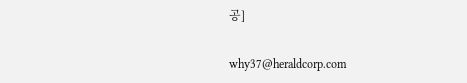공]

why37@heraldcorp.com